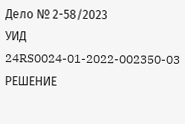Дело № 2-58/2023
УИД 24RS0024-01-2022-002350-03
РЕШЕНИЕ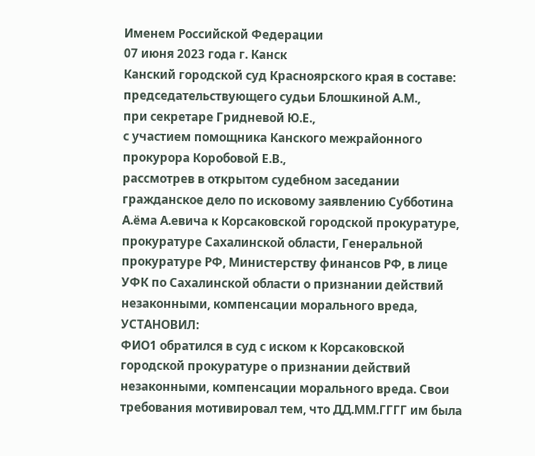Именем Российской Федерации
07 июня 2023 года г. Канск
Канский городской суд Красноярского края в составе:
председательствующего судьи Блошкиной А.М.,
при секретаре Гридневой Ю.Е.,
с участием помощника Канского межрайонного прокурора Коробовой Е.В.,
рассмотрев в открытом судебном заседании гражданское дело по исковому заявлению Субботина А.ёма А.евича к Корсаковской городской прокуратуре, прокуратуре Сахалинской области, Генеральной прокуратуре РФ, Министерству финансов РФ, в лице УФК по Сахалинской области о признании действий незаконными, компенсации морального вреда,
УСТАНОВИЛ:
ФИО1 обратился в суд с иском к Корсаковской городской прокуратуре о признании действий незаконными, компенсации морального вреда. Свои требования мотивировал тем, что ДД.ММ.ГГГГ им была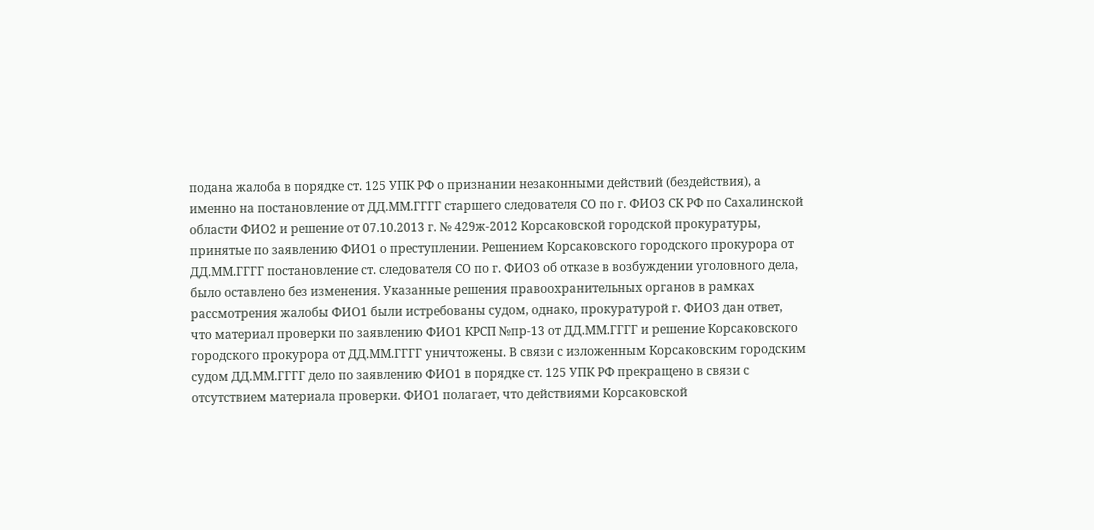подана жалоба в порядке ст. 125 УПК РФ о признании незаконными действий (бездействия), а именно на постановление от ДД.ММ.ГГГГ старшего следователя СО по г. ФИО3 СК РФ по Сахалинской области ФИО2 и решение от 07.10.2013 г. № 429ж-2012 Корсаковской городской прокуратуры, принятые по заявлению ФИО1 о преступлении. Решением Корсаковского городского прокурора от ДД.ММ.ГГГГ постановление ст. следователя СО по г. ФИО3 об отказе в возбуждении уголовного дела, было оставлено без изменения. Указанные решения правоохранительных органов в рамках рассмотрения жалобы ФИО1 были истребованы судом, однако, прокуратурой г. ФИО3 дан ответ, что материал проверки по заявлению ФИО1 КРСП №пр-13 от ДД.ММ.ГГГГ и решение Корсаковского городского прокурора от ДД.ММ.ГГГГ уничтожены. В связи с изложенным Корсаковским городским судом ДД.ММ.ГГГГ дело по заявлению ФИО1 в порядке ст. 125 УПК РФ прекращено в связи с отсутствием материала проверки. ФИО1 полагает, что действиями Корсаковской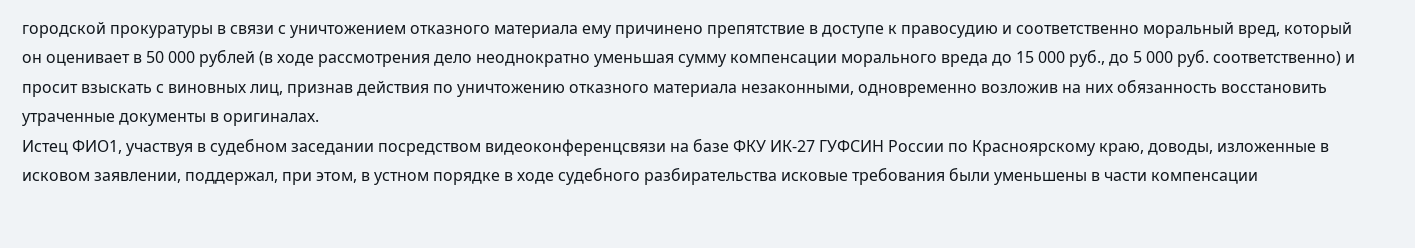городской прокуратуры в связи с уничтожением отказного материала ему причинено препятствие в доступе к правосудию и соответственно моральный вред, который он оценивает в 50 000 рублей (в ходе рассмотрения дело неоднократно уменьшая сумму компенсации морального вреда до 15 000 руб., до 5 000 руб. соответственно) и просит взыскать с виновных лиц, признав действия по уничтожению отказного материала незаконными, одновременно возложив на них обязанность восстановить утраченные документы в оригиналах.
Истец ФИО1, участвуя в судебном заседании посредством видеоконференцсвязи на базе ФКУ ИК-27 ГУФСИН России по Красноярскому краю, доводы, изложенные в исковом заявлении, поддержал, при этом, в устном порядке в ходе судебного разбирательства исковые требования были уменьшены в части компенсации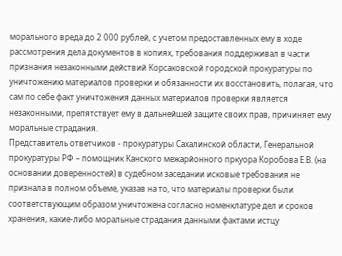морального вреда до 2 000 рублей, с учетом предоставленных ему в ходе рассмотрения дела документов в копиях, требования поддерживал в части признания незаконными действий Корсаковской городской прокуратуры по уничтожению материалов проверки и обязанности их восстановить, полагая, что сам по себе факт уничтожения данных материалов проверки является незаконными, препятствует ему в дальнейшей защите своих прав, причиняет ему моральные страдания.
Представитель ответчиков - прокуратуры Сахалинской области, Генеральной прокуратуры РФ – помощник Канского межарйонного пркуора Коробова Е.В. (на основании доверенностей) в судебном заседании исковые требования не признала в полном объеме, указав на то, что материалы проверки были соответствующим образом уничтожена согласно номенклатуре дел и сроков хранения, какие-либо моральные страдания данными фактами истцу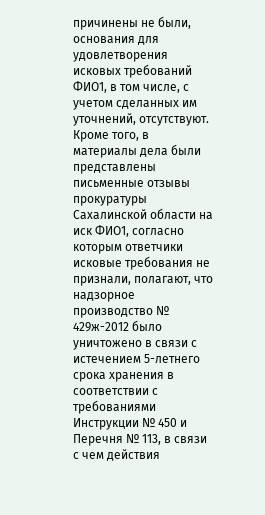причинены не были, основания для удовлетворения исковых требований ФИО1, в том числе, с учетом сделанных им уточнений, отсутствуют. Кроме того, в материалы дела были представлены письменные отзывы прокуратуры Сахалинской области на иск ФИО1, согласно которым ответчики исковые требования не признали, полагают, что надзорное производство № 429ж-2012 было уничтожено в связи с истечением 5-летнего срока хранения в соответствии с требованиями Инструкции № 450 и Перечня № 113, в связи с чем действия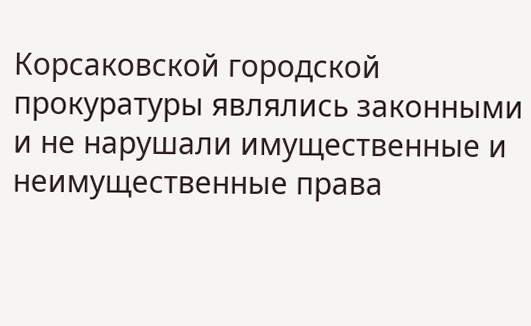Корсаковской городской прокуратуры являлись законными и не нарушали имущественные и неимущественные права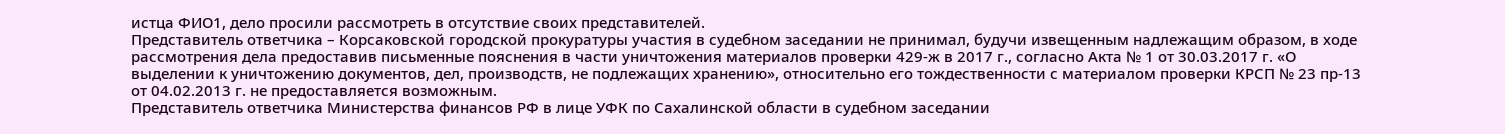истца ФИО1, дело просили рассмотреть в отсутствие своих представителей.
Представитель ответчика – Корсаковской городской прокуратуры участия в судебном заседании не принимал, будучи извещенным надлежащим образом, в ходе рассмотрения дела предоставив письменные пояснения в части уничтожения материалов проверки 429-ж в 2017 г., согласно Акта № 1 от 30.03.2017 г. «О выделении к уничтожению документов, дел, производств, не подлежащих хранению», относительно его тождественности с материалом проверки КРСП № 23 пр-13 от 04.02.2013 г. не предоставляется возможным.
Представитель ответчика Министерства финансов РФ в лице УФК по Сахалинской области в судебном заседании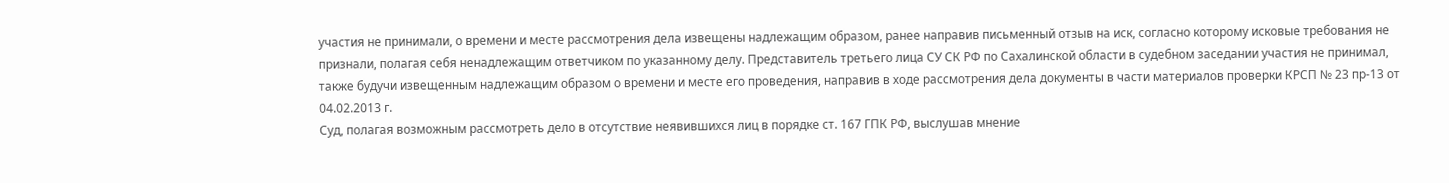участия не принимали, о времени и месте рассмотрения дела извещены надлежащим образом, ранее направив письменный отзыв на иск, согласно которому исковые требования не признали, полагая себя ненадлежащим ответчиком по указанному делу. Представитель третьего лица СУ СК РФ по Сахалинской области в судебном заседании участия не принимал, также будучи извещенным надлежащим образом о времени и месте его проведения, направив в ходе рассмотрения дела документы в части материалов проверки КРСП № 23 пр-13 от 04.02.2013 г.
Суд, полагая возможным рассмотреть дело в отсутствие неявившихся лиц в порядке ст. 167 ГПК РФ, выслушав мнение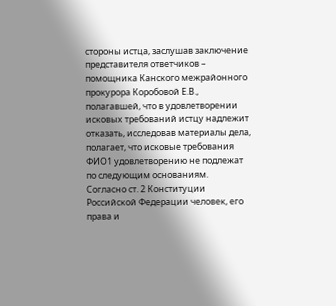стороны истца, заслушав заключение представителя ответчиков – помощника Канского межрайонного прокурора Коробовой Е.В., полагавшей, что в удовлетворении исковых требований истцу надлежит отказать, исследовав материалы дела, полагает, что исковые требования ФИО1 удовлетворению не подлежат по следующим основаниям.
Согласно ст. 2 Конституции Российской Федерации человек, его права и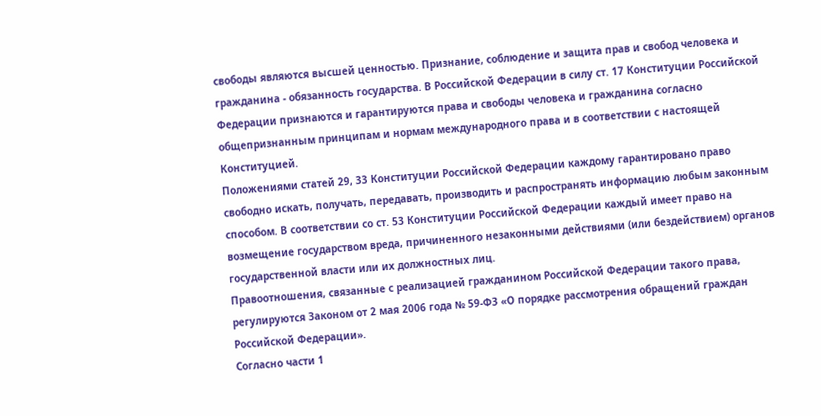свободы являются высшей ценностью. Признание, соблюдение и защита прав и свобод человека и гражданина - обязанность государства. В Российской Федерации в силу ст. 17 Конституции Российской Федерации признаются и гарантируются права и свободы человека и гражданина согласно общепризнанным принципам и нормам международного права и в соответствии с настоящей Конституцией.
Положениями статей 29, 33 Конституции Российской Федерации каждому гарантировано право свободно искать, получать, передавать, производить и распространять информацию любым законным способом. В соответствии со ст. 53 Конституции Российской Федерации каждый имеет право на возмещение государством вреда, причиненного незаконными действиями (или бездействием) органов государственной власти или их должностных лиц.
Правоотношения, связанные с реализацией гражданином Российской Федерации такого права, регулируются Законом от 2 мая 2006 года № 59-ФЗ «О порядке рассмотрения обращений граждан Российской Федерации».
Согласно части 1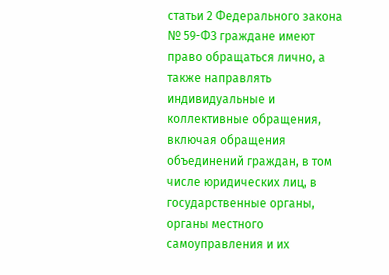статьи 2 Федерального закона № 59-ФЗ граждане имеют право обращаться лично, а также направлять индивидуальные и коллективные обращения, включая обращения объединений граждан, в том числе юридических лиц, в государственные органы, органы местного самоуправления и их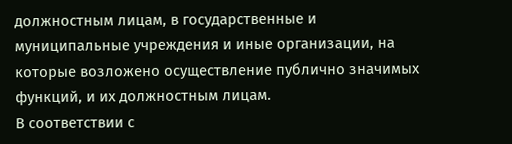должностным лицам, в государственные и муниципальные учреждения и иные организации, на которые возложено осуществление публично значимых функций, и их должностным лицам.
В соответствии с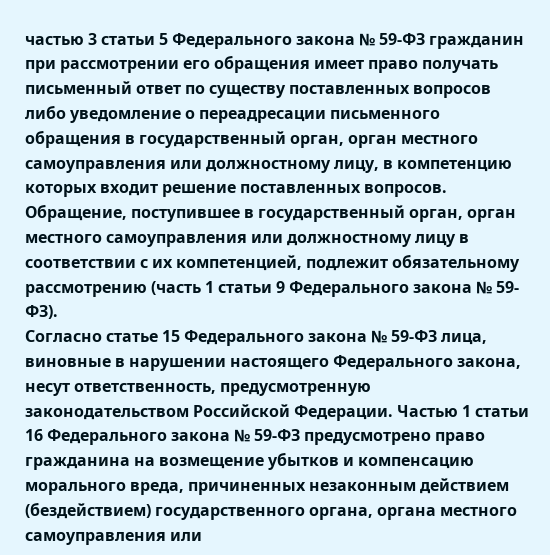частью 3 статьи 5 Федерального закона № 59-ФЗ гражданин при рассмотрении его обращения имеет право получать письменный ответ по существу поставленных вопросов либо уведомление о переадресации письменного обращения в государственный орган, орган местного самоуправления или должностному лицу, в компетенцию которых входит решение поставленных вопросов.
Обращение, поступившее в государственный орган, орган местного самоуправления или должностному лицу в соответствии с их компетенцией, подлежит обязательному рассмотрению (часть 1 статьи 9 Федерального закона № 59-ФЗ).
Согласно статье 15 Федерального закона № 59-ФЗ лица, виновные в нарушении настоящего Федерального закона, несут ответственность, предусмотренную законодательством Российской Федерации. Частью 1 статьи 16 Федерального закона № 59-ФЗ предусмотрено право гражданина на возмещение убытков и компенсацию морального вреда, причиненных незаконным действием (бездействием) государственного органа, органа местного самоуправления или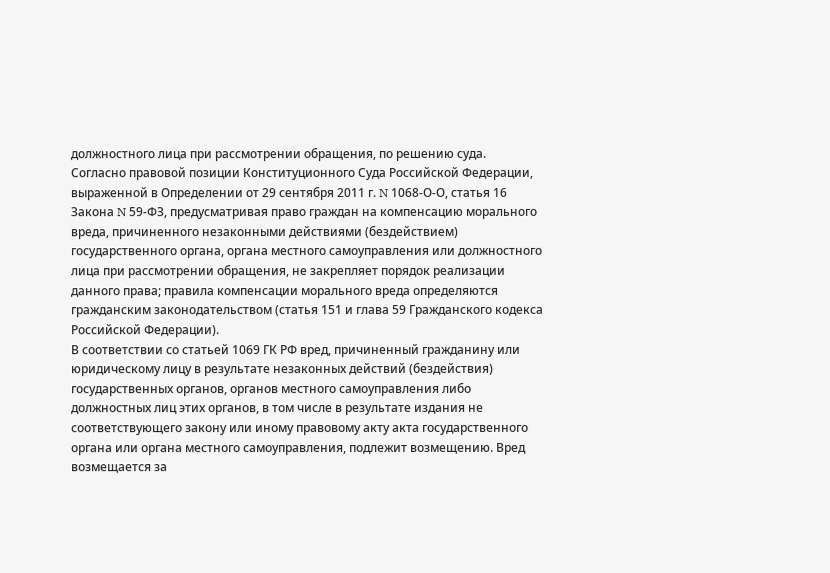должностного лица при рассмотрении обращения, по решению суда.
Согласно правовой позиции Конституционного Суда Российской Федерации, выраженной в Определении от 29 сентября 2011 г. N 1068-О-О, статья 16 Закона N 59-ФЗ, предусматривая право граждан на компенсацию морального вреда, причиненного незаконными действиями (бездействием) государственного органа, органа местного самоуправления или должностного лица при рассмотрении обращения, не закрепляет порядок реализации данного права; правила компенсации морального вреда определяются гражданским законодательством (статья 151 и глава 59 Гражданского кодекса Российской Федерации).
В соответствии со статьей 1069 ГК РФ вред, причиненный гражданину или юридическому лицу в результате незаконных действий (бездействия) государственных органов, органов местного самоуправления либо должностных лиц этих органов, в том числе в результате издания не соответствующего закону или иному правовому акту акта государственного органа или органа местного самоуправления, подлежит возмещению. Вред возмещается за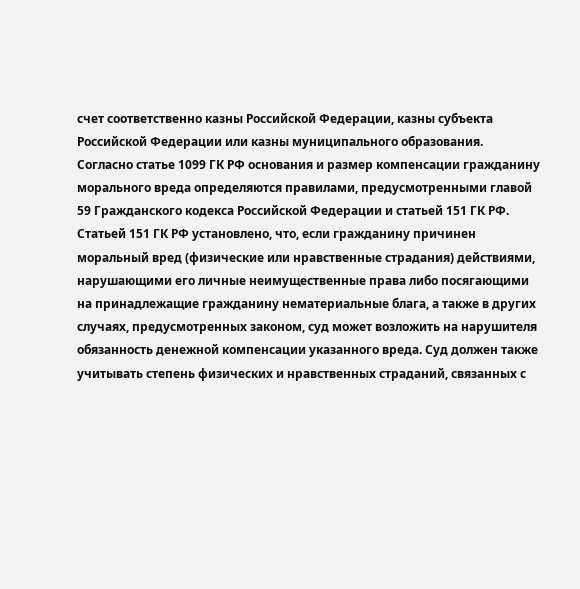счет соответственно казны Российской Федерации, казны субъекта Российской Федерации или казны муниципального образования.
Согласно статье 1099 ГК РФ основания и размер компенсации гражданину морального вреда определяются правилами, предусмотренными главой 59 Гражданского кодекса Российской Федерации и статьей 151 ГК РФ.
Статьей 151 ГК РФ установлено, что, если гражданину причинен моральный вред (физические или нравственные страдания) действиями, нарушающими его личные неимущественные права либо посягающими на принадлежащие гражданину нематериальные блага, а также в других случаях, предусмотренных законом, суд может возложить на нарушителя обязанность денежной компенсации указанного вреда. Суд должен также учитывать степень физических и нравственных страданий, связанных с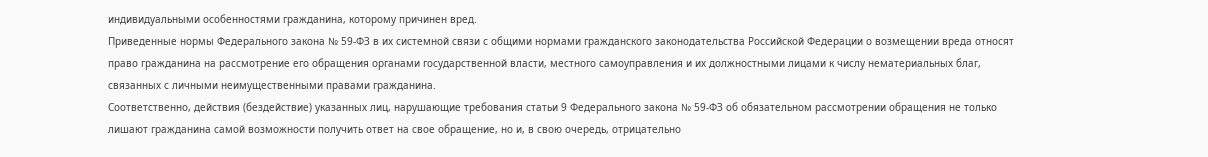индивидуальными особенностями гражданина, которому причинен вред.
Приведенные нормы Федерального закона № 59-ФЗ в их системной связи с общими нормами гражданского законодательства Российской Федерации о возмещении вреда относят право гражданина на рассмотрение его обращения органами государственной власти, местного самоуправления и их должностными лицами к числу нематериальных благ, связанных с личными неимущественными правами гражданина.
Соответственно, действия (бездействие) указанных лиц, нарушающие требования статьи 9 Федерального закона № 59-ФЗ об обязательном рассмотрении обращения не только лишают гражданина самой возможности получить ответ на свое обращение, но и, в свою очередь, отрицательно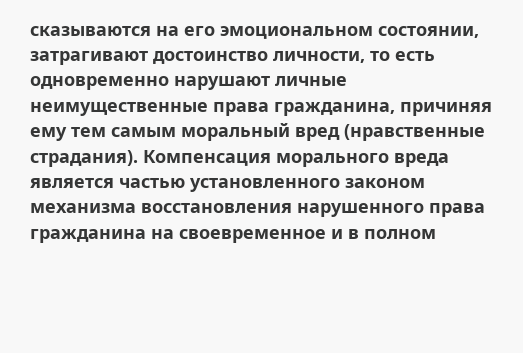сказываются на его эмоциональном состоянии, затрагивают достоинство личности, то есть одновременно нарушают личные неимущественные права гражданина, причиняя ему тем самым моральный вред (нравственные страдания). Компенсация морального вреда является частью установленного законом механизма восстановления нарушенного права гражданина на своевременное и в полном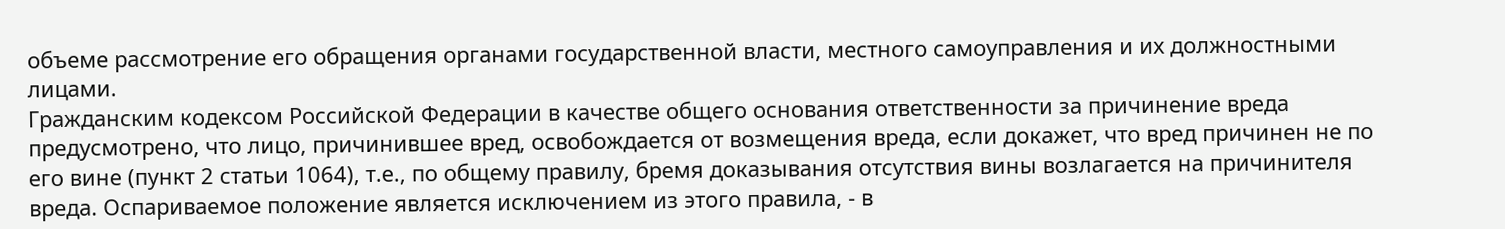объеме рассмотрение его обращения органами государственной власти, местного самоуправления и их должностными лицами.
Гражданским кодексом Российской Федерации в качестве общего основания ответственности за причинение вреда предусмотрено, что лицо, причинившее вред, освобождается от возмещения вреда, если докажет, что вред причинен не по его вине (пункт 2 статьи 1064), т.е., по общему правилу, бремя доказывания отсутствия вины возлагается на причинителя вреда. Оспариваемое положение является исключением из этого правила, - в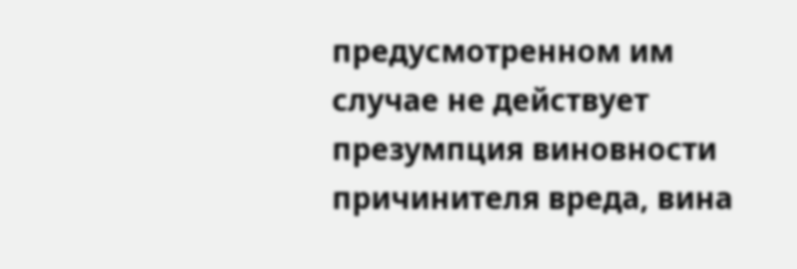предусмотренном им случае не действует презумпция виновности причинителя вреда, вина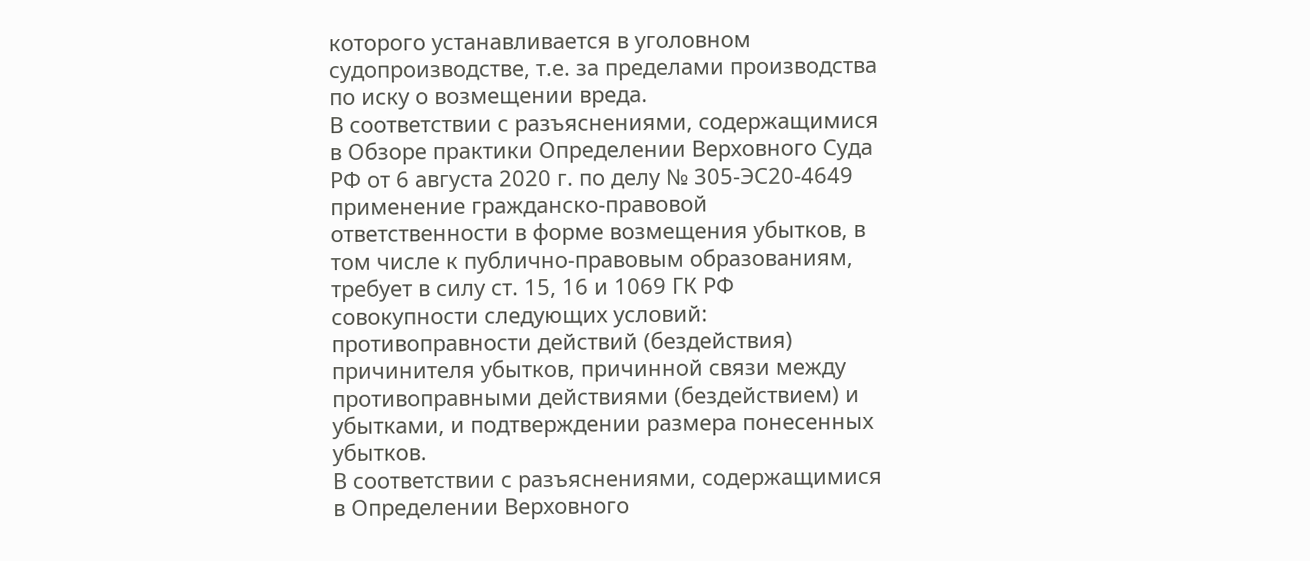которого устанавливается в уголовном судопроизводстве, т.е. за пределами производства по иску о возмещении вреда.
В соответствии с разъяснениями, содержащимися в Обзоре практики Определении Верховного Суда РФ от 6 августа 2020 г. по делу № 305-ЭС20-4649 применение гражданско-правовой ответственности в форме возмещения убытков, в том числе к публично-правовым образованиям, требует в силу ст. 15, 16 и 1069 ГК РФ совокупности следующих условий: противоправности действий (бездействия) причинителя убытков, причинной связи между противоправными действиями (бездействием) и убытками, и подтверждении размера понесенных убытков.
В соответствии с разъяснениями, содержащимися в Определении Верховного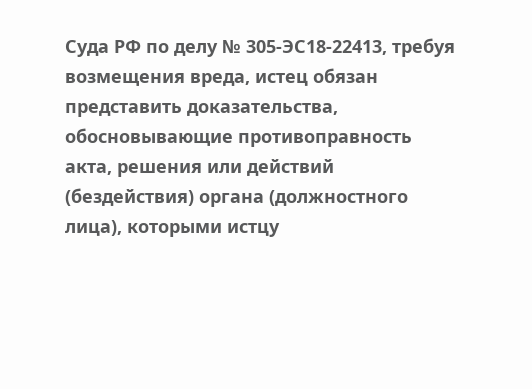Суда РФ по делу № 305-ЭС18-22413, требуя возмещения вреда, истец обязан представить доказательства, обосновывающие противоправность акта, решения или действий (бездействия) органа (должностного лица), которыми истцу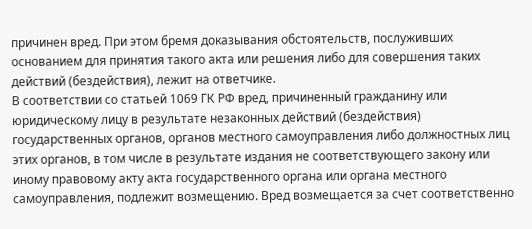причинен вред. При этом бремя доказывания обстоятельств, послуживших основанием для принятия такого акта или решения либо для совершения таких действий (бездействия), лежит на ответчике.
В соответствии со статьей 1069 ГК РФ вред, причиненный гражданину или юридическому лицу в результате незаконных действий (бездействия) государственных органов, органов местного самоуправления либо должностных лиц этих органов, в том числе в результате издания не соответствующего закону или иному правовому акту акта государственного органа или органа местного самоуправления, подлежит возмещению. Вред возмещается за счет соответственно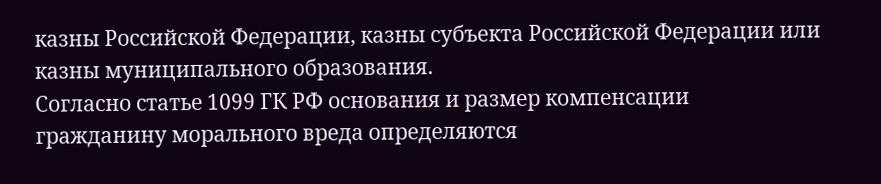казны Российской Федерации, казны субъекта Российской Федерации или казны муниципального образования.
Согласно статье 1099 ГК РФ основания и размер компенсации гражданину морального вреда определяются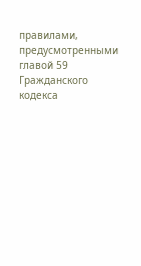правилами, предусмотренными главой 59 Гражданского кодекса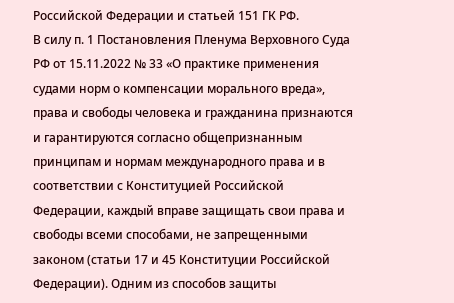Российской Федерации и статьей 151 ГК РФ.
В силу п. 1 Постановления Пленума Верховного Суда РФ от 15.11.2022 № 33 «О практике применения судами норм о компенсации морального вреда», права и свободы человека и гражданина признаются и гарантируются согласно общепризнанным принципам и нормам международного права и в соответствии с Конституцией Российской Федерации, каждый вправе защищать свои права и свободы всеми способами, не запрещенными законом (статьи 17 и 45 Конституции Российской Федерации). Одним из способов защиты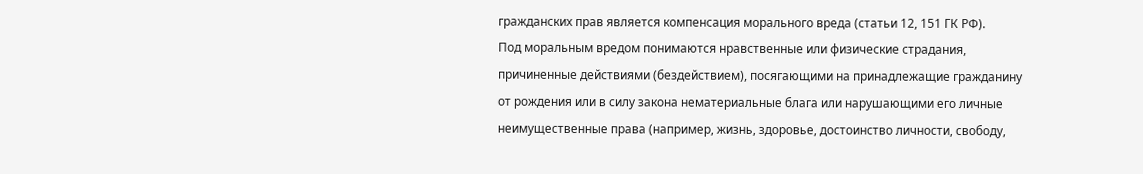гражданских прав является компенсация морального вреда (статьи 12, 151 ГК РФ).
Под моральным вредом понимаются нравственные или физические страдания, причиненные действиями (бездействием), посягающими на принадлежащие гражданину от рождения или в силу закона нематериальные блага или нарушающими его личные неимущественные права (например, жизнь, здоровье, достоинство личности, свободу,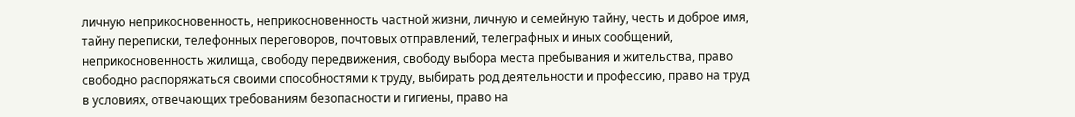личную неприкосновенность, неприкосновенность частной жизни, личную и семейную тайну, честь и доброе имя, тайну переписки, телефонных переговоров, почтовых отправлений, телеграфных и иных сообщений, неприкосновенность жилища, свободу передвижения, свободу выбора места пребывания и жительства, право свободно распоряжаться своими способностями к труду, выбирать род деятельности и профессию, право на труд в условиях, отвечающих требованиям безопасности и гигиены, право на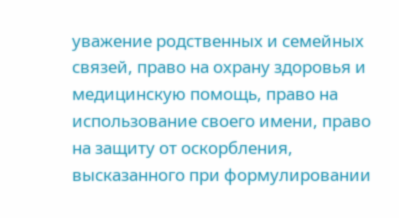уважение родственных и семейных связей, право на охрану здоровья и медицинскую помощь, право на использование своего имени, право на защиту от оскорбления, высказанного при формулировании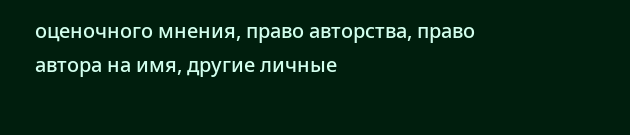оценочного мнения, право авторства, право автора на имя, другие личные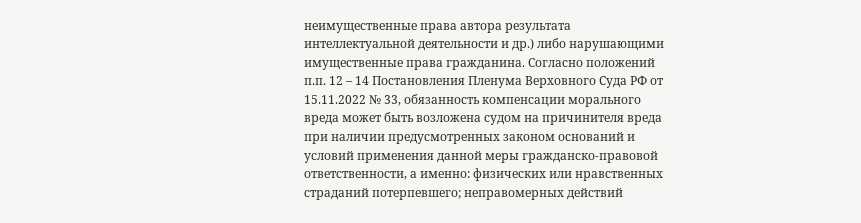неимущественные права автора результата интеллектуальной деятельности и др.) либо нарушающими имущественные права гражданина. Согласно положений п.п. 12 – 14 Постановления Пленума Верховного Суда РФ от 15.11.2022 № 33, обязанность компенсации морального вреда может быть возложена судом на причинителя вреда при наличии предусмотренных законом оснований и условий применения данной меры гражданско-правовой ответственности, а именно: физических или нравственных страданий потерпевшего; неправомерных действий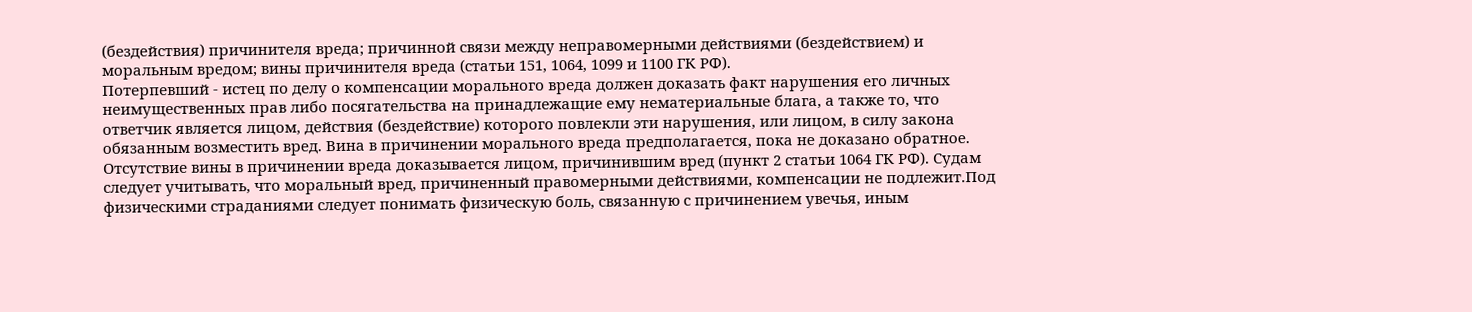(бездействия) причинителя вреда; причинной связи между неправомерными действиями (бездействием) и моральным вредом; вины причинителя вреда (статьи 151, 1064, 1099 и 1100 ГК РФ).
Потерпевший - истец по делу о компенсации морального вреда должен доказать факт нарушения его личных неимущественных прав либо посягательства на принадлежащие ему нематериальные блага, а также то, что ответчик является лицом, действия (бездействие) которого повлекли эти нарушения, или лицом, в силу закона обязанным возместить вред. Вина в причинении морального вреда предполагается, пока не доказано обратное. Отсутствие вины в причинении вреда доказывается лицом, причинившим вред (пункт 2 статьи 1064 ГК РФ). Судам следует учитывать, что моральный вред, причиненный правомерными действиями, компенсации не подлежит.Под физическими страданиями следует понимать физическую боль, связанную с причинением увечья, иным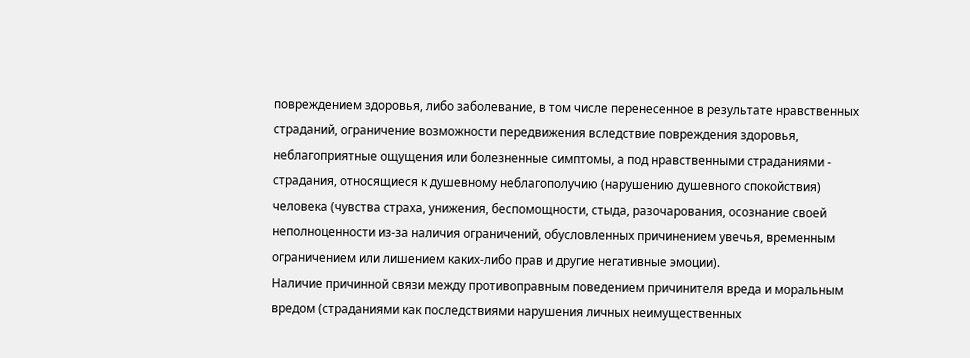повреждением здоровья, либо заболевание, в том числе перенесенное в результате нравственных страданий, ограничение возможности передвижения вследствие повреждения здоровья, неблагоприятные ощущения или болезненные симптомы, а под нравственными страданиями - страдания, относящиеся к душевному неблагополучию (нарушению душевного спокойствия) человека (чувства страха, унижения, беспомощности, стыда, разочарования, осознание своей неполноценности из-за наличия ограничений, обусловленных причинением увечья, временным ограничением или лишением каких-либо прав и другие негативные эмоции).
Наличие причинной связи между противоправным поведением причинителя вреда и моральным вредом (страданиями как последствиями нарушения личных неимущественных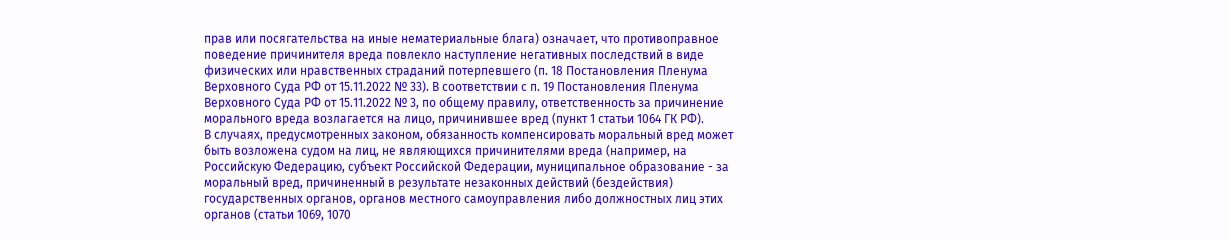прав или посягательства на иные нематериальные блага) означает, что противоправное поведение причинителя вреда повлекло наступление негативных последствий в виде физических или нравственных страданий потерпевшего (п. 18 Постановления Пленума Верховного Суда РФ от 15.11.2022 № 33). В соответствии с п. 19 Постановления Пленума Верховного Суда РФ от 15.11.2022 № 3, по общему правилу, ответственность за причинение морального вреда возлагается на лицо, причинившее вред (пункт 1 статьи 1064 ГК РФ).
В случаях, предусмотренных законом, обязанность компенсировать моральный вред может быть возложена судом на лиц, не являющихся причинителями вреда (например, на Российскую Федерацию, субъект Российской Федерации, муниципальное образование - за моральный вред, причиненный в результате незаконных действий (бездействия) государственных органов, органов местного самоуправления либо должностных лиц этих органов (статьи 1069, 1070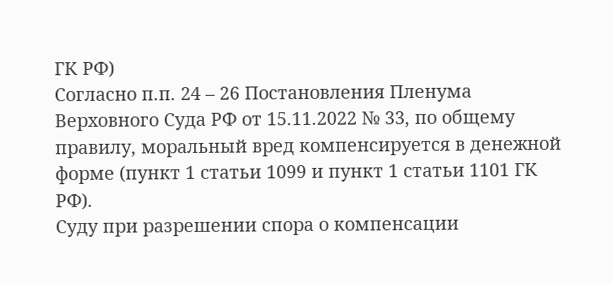ГК РФ)
Согласно п.п. 24 – 26 Постановления Пленума Верховного Суда РФ от 15.11.2022 № 33, по общему правилу, моральный вред компенсируется в денежной форме (пункт 1 статьи 1099 и пункт 1 статьи 1101 ГК РФ).
Суду при разрешении спора о компенсации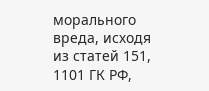морального вреда, исходя из статей 151, 1101 ГК РФ,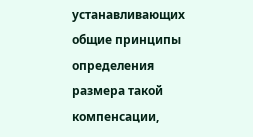устанавливающих общие принципы определения размера такой компенсации,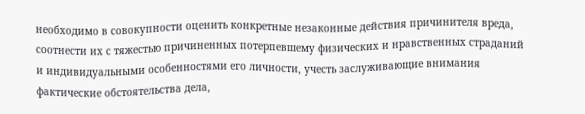необходимо в совокупности оценить конкретные незаконные действия причинителя вреда, соотнести их с тяжестью причиненных потерпевшему физических и нравственных страданий и индивидуальными особенностями его личности, учесть заслуживающие внимания фактические обстоятельства дела,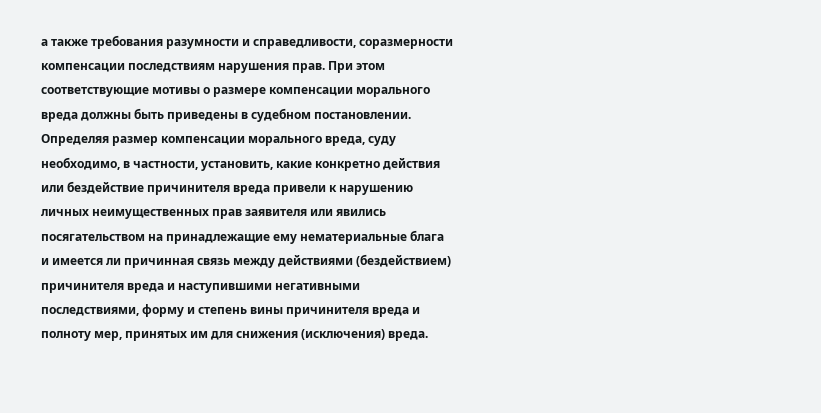а также требования разумности и справедливости, соразмерности компенсации последствиям нарушения прав. При этом соответствующие мотивы о размере компенсации морального вреда должны быть приведены в судебном постановлении.
Определяя размер компенсации морального вреда, суду необходимо, в частности, установить, какие конкретно действия или бездействие причинителя вреда привели к нарушению личных неимущественных прав заявителя или явились посягательством на принадлежащие ему нематериальные блага и имеется ли причинная связь между действиями (бездействием) причинителя вреда и наступившими негативными последствиями, форму и степень вины причинителя вреда и полноту мер, принятых им для снижения (исключения) вреда.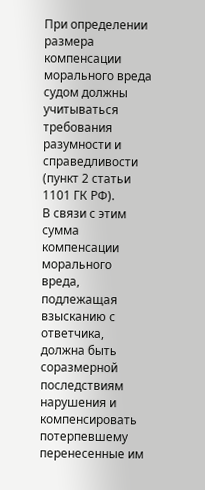При определении размера компенсации морального вреда судом должны учитываться требования разумности и справедливости (пункт 2 статьи 1101 ГК РФ).
В связи с этим сумма компенсации морального вреда, подлежащая взысканию с ответчика, должна быть соразмерной последствиям нарушения и компенсировать потерпевшему перенесенные им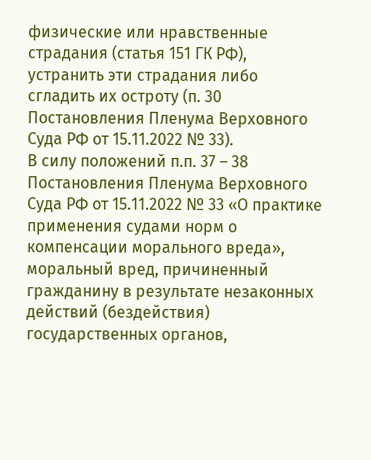физические или нравственные страдания (статья 151 ГК РФ), устранить эти страдания либо сгладить их остроту (п. 30 Постановления Пленума Верховного Суда РФ от 15.11.2022 № 33).
В силу положений п.п. 37 – 38 Постановления Пленума Верховного Суда РФ от 15.11.2022 № 33 «О практике применения судами норм о компенсации морального вреда», моральный вред, причиненный гражданину в результате незаконных действий (бездействия) государственных органов,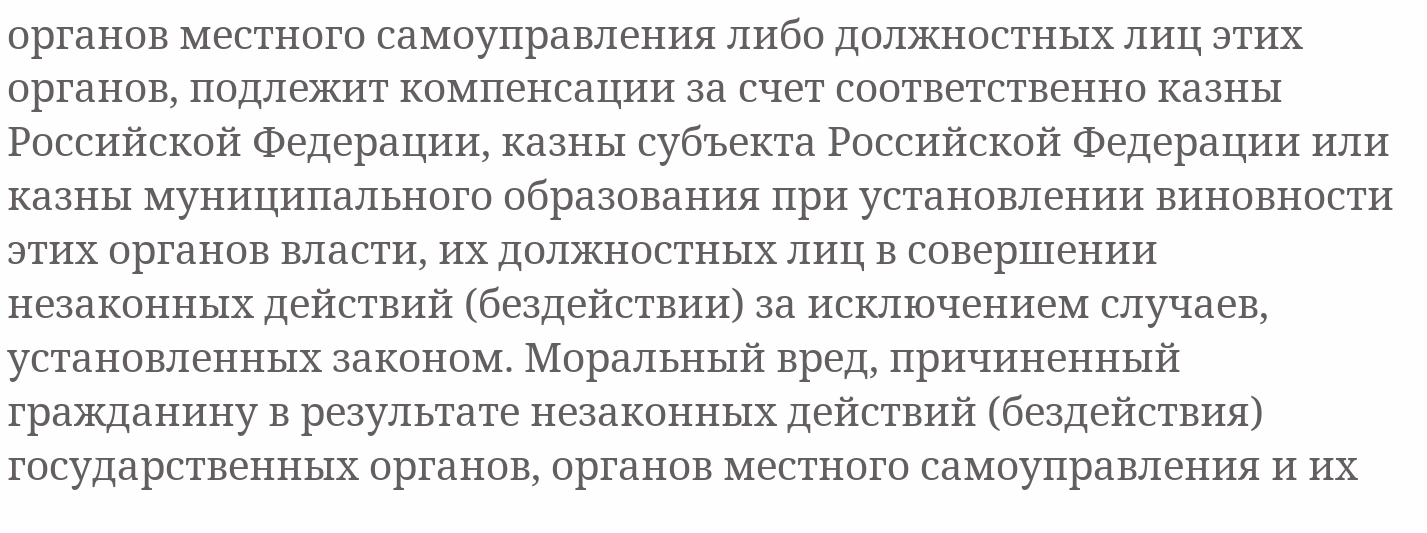органов местного самоуправления либо должностных лиц этих органов, подлежит компенсации за счет соответственно казны Российской Федерации, казны субъекта Российской Федерации или казны муниципального образования при установлении виновности этих органов власти, их должностных лиц в совершении незаконных действий (бездействии) за исключением случаев, установленных законом. Моральный вред, причиненный гражданину в результате незаконных действий (бездействия) государственных органов, органов местного самоуправления и их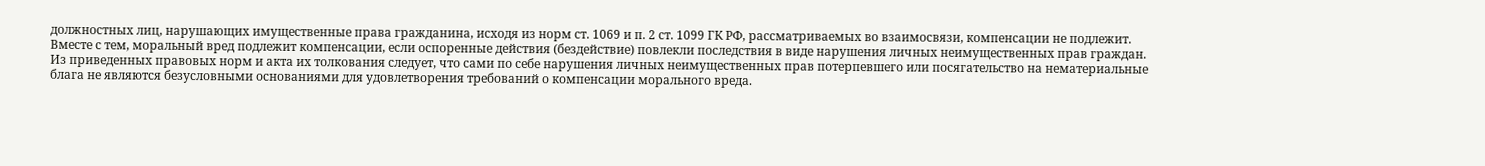должностных лиц, нарушающих имущественные права гражданина, исходя из норм ст. 1069 и п. 2 ст. 1099 ГК РФ, рассматриваемых во взаимосвязи, компенсации не подлежит.
Вместе с тем, моральный вред подлежит компенсации, если оспоренные действия (бездействие) повлекли последствия в виде нарушения личных неимущественных прав граждан.
Из приведенных правовых норм и акта их толкования следует, что сами по себе нарушения личных неимущественных прав потерпевшего или посягательство на нематериальные блага не являются безусловными основаниями для удовлетворения требований о компенсации морального вреда.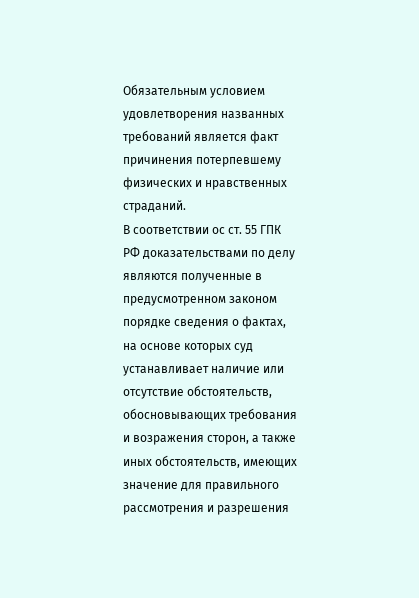Обязательным условием удовлетворения названных требований является факт причинения потерпевшему физических и нравственных страданий.
В соответствии ос ст. 55 ГПК РФ доказательствами по делу являются полученные в предусмотренном законом порядке сведения о фактах, на основе которых суд устанавливает наличие или отсутствие обстоятельств, обосновывающих требования и возражения сторон, а также иных обстоятельств, имеющих значение для правильного рассмотрения и разрешения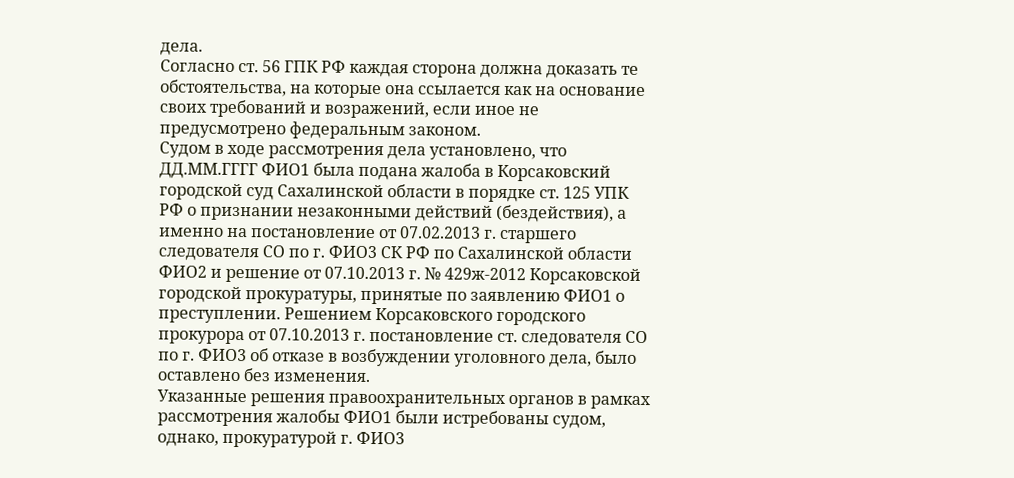дела.
Согласно ст. 56 ГПК РФ каждая сторона должна доказать те обстоятельства, на которые она ссылается как на основание своих требований и возражений, если иное не предусмотрено федеральным законом.
Судом в ходе рассмотрения дела установлено, что ДД.ММ.ГГГГ ФИО1 была подана жалоба в Корсаковский городской суд Сахалинской области в порядке ст. 125 УПК РФ о признании незаконными действий (бездействия), а именно на постановление от 07.02.2013 г. старшего следователя СО по г. ФИО3 СК РФ по Сахалинской области ФИО2 и решение от 07.10.2013 г. № 429ж-2012 Корсаковской городской прокуратуры, принятые по заявлению ФИО1 о преступлении. Решением Корсаковского городского прокурора от 07.10.2013 г. постановление ст. следователя СО по г. ФИО3 об отказе в возбуждении уголовного дела, было оставлено без изменения.
Указанные решения правоохранительных органов в рамках рассмотрения жалобы ФИО1 были истребованы судом, однако, прокуратурой г. ФИО3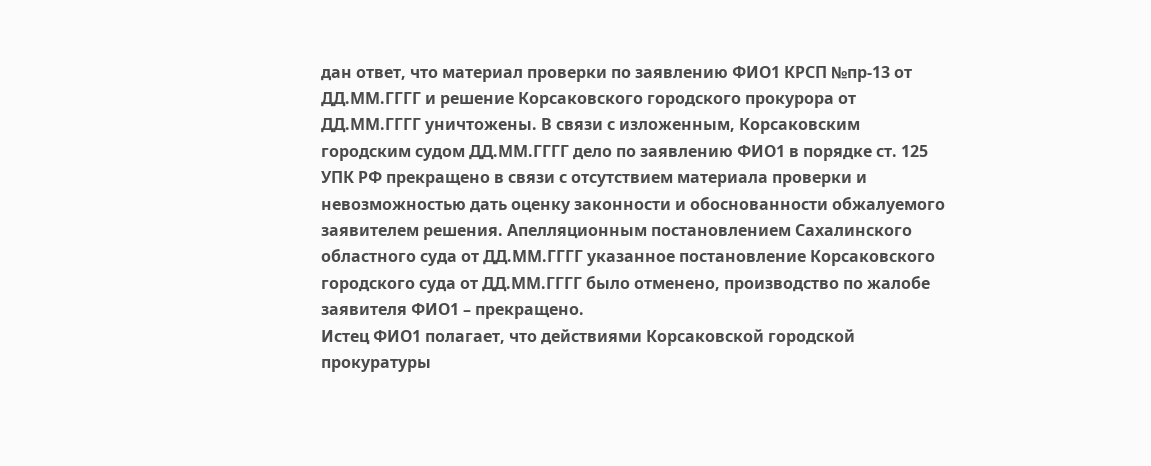дан ответ, что материал проверки по заявлению ФИО1 КРСП №пр-13 от ДД.ММ.ГГГГ и решение Корсаковского городского прокурора от ДД.ММ.ГГГГ уничтожены. В связи с изложенным, Корсаковским городским судом ДД.ММ.ГГГГ дело по заявлению ФИО1 в порядке ст. 125 УПК РФ прекращено в связи с отсутствием материала проверки и невозможностью дать оценку законности и обоснованности обжалуемого заявителем решения. Апелляционным постановлением Сахалинского областного суда от ДД.ММ.ГГГГ указанное постановление Корсаковского городского суда от ДД.ММ.ГГГГ было отменено, производство по жалобе заявителя ФИО1 – прекращено.
Истец ФИО1 полагает, что действиями Корсаковской городской прокуратуры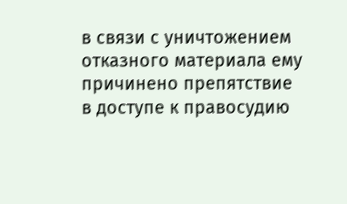в связи с уничтожением отказного материала ему причинено препятствие в доступе к правосудию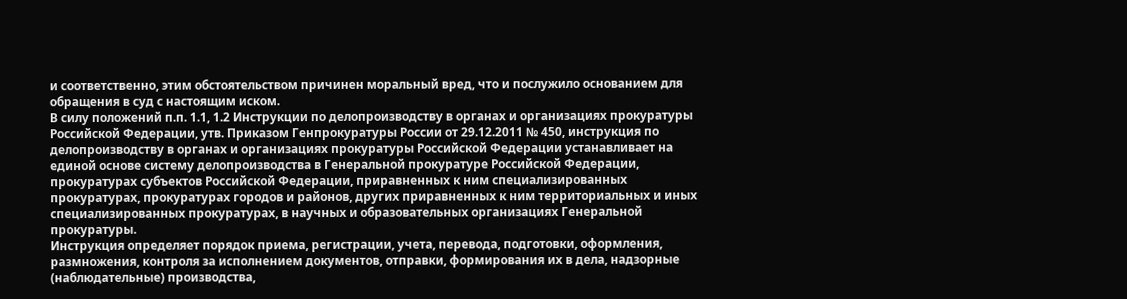и соответственно, этим обстоятельством причинен моральный вред, что и послужило основанием для обращения в суд с настоящим иском.
В силу положений п.п. 1.1, 1.2 Инструкции по делопроизводству в органах и организациях прокуратуры Российской Федерации, утв. Приказом Генпрокуратуры России от 29.12.2011 № 450, инструкция по делопроизводству в органах и организациях прокуратуры Российской Федерации устанавливает на единой основе систему делопроизводства в Генеральной прокуратуре Российской Федерации, прокуратурах субъектов Российской Федерации, приравненных к ним специализированных прокуратурах, прокуратурах городов и районов, других приравненных к ним территориальных и иных специализированных прокуратурах, в научных и образовательных организациях Генеральной прокуратуры.
Инструкция определяет порядок приема, регистрации, учета, перевода, подготовки, оформления, размножения, контроля за исполнением документов, отправки, формирования их в дела, надзорные (наблюдательные) производства,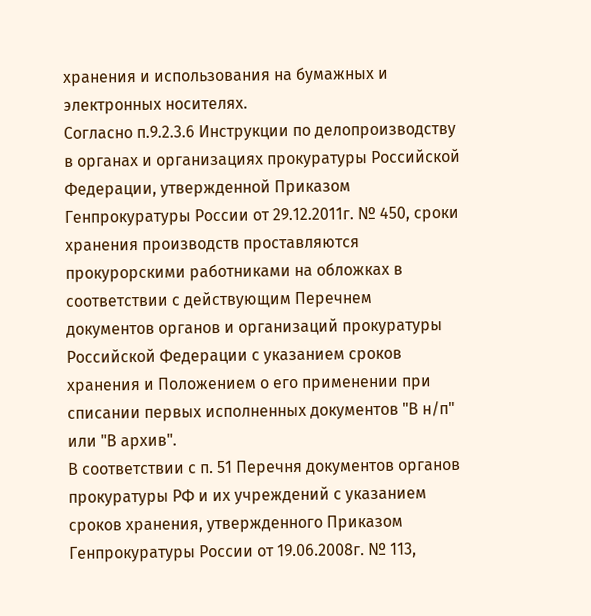хранения и использования на бумажных и электронных носителях.
Согласно п.9.2.3.6 Инструкции по делопроизводству в органах и организациях прокуратуры Российской Федерации, утвержденной Приказом Генпрокуратуры России от 29.12.2011г. № 450, сроки хранения производств проставляются прокурорскими работниками на обложках в соответствии с действующим Перечнем документов органов и организаций прокуратуры Российской Федерации с указанием сроков хранения и Положением о его применении при списании первых исполненных документов "В н/п" или "В архив".
В соответствии с п. 51 Перечня документов органов прокуратуры РФ и их учреждений с указанием сроков хранения, утвержденного Приказом Генпрокуратуры России от 19.06.2008г. № 113,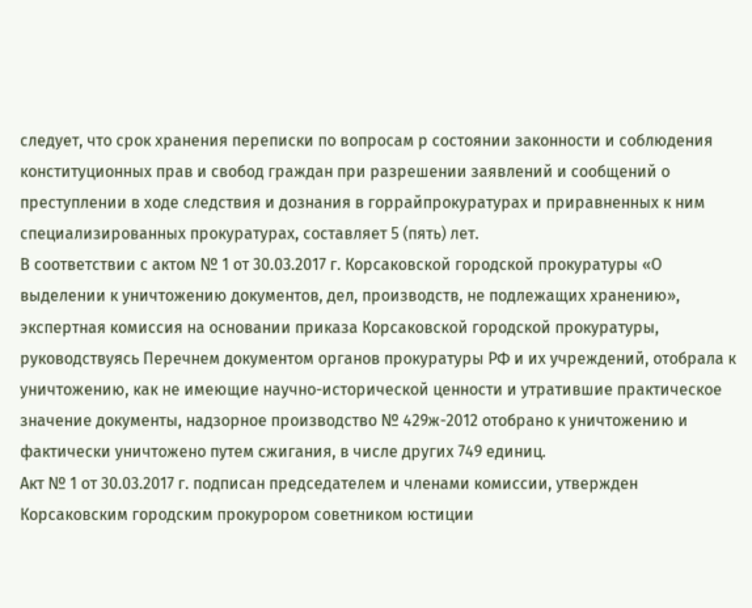следует, что срок хранения переписки по вопросам р состоянии законности и соблюдения конституционных прав и свобод граждан при разрешении заявлений и сообщений о преступлении в ходе следствия и дознания в горрайпрокуратурах и приравненных к ним специализированных прокуратурах, составляет 5 (пять) лет.
В соответствии с актом № 1 от 30.03.2017 г. Корсаковской городской прокуратуры «О выделении к уничтожению документов, дел, производств, не подлежащих хранению», экспертная комиссия на основании приказа Корсаковской городской прокуратуры, руководствуясь Перечнем документом органов прокуратуры РФ и их учреждений, отобрала к уничтожению, как не имеющие научно-исторической ценности и утратившие практическое значение документы, надзорное производство № 429ж-2012 отобрано к уничтожению и фактически уничтожено путем сжигания, в числе других 749 единиц.
Акт № 1 от 30.03.2017 г. подписан председателем и членами комиссии, утвержден Корсаковским городским прокурором советником юстиции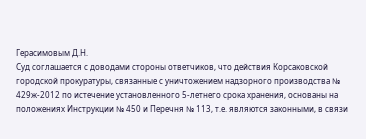Герасимовым Д.Н.
Суд соглашается с доводами стороны ответчиков, что действия Корсаковской городской прокуратуры, связанные с уничтожением надзорного производства № 429ж-2012 по истечение установленного 5-летнего срока хранения, основаны на положениях Инструкции № 450 и Перечня № 113, т.е. являются законными, в связи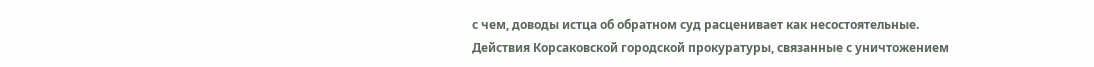с чем, доводы истца об обратном суд расценивает как несостоятельные.
Действия Корсаковской городской прокуратуры, связанные с уничтожением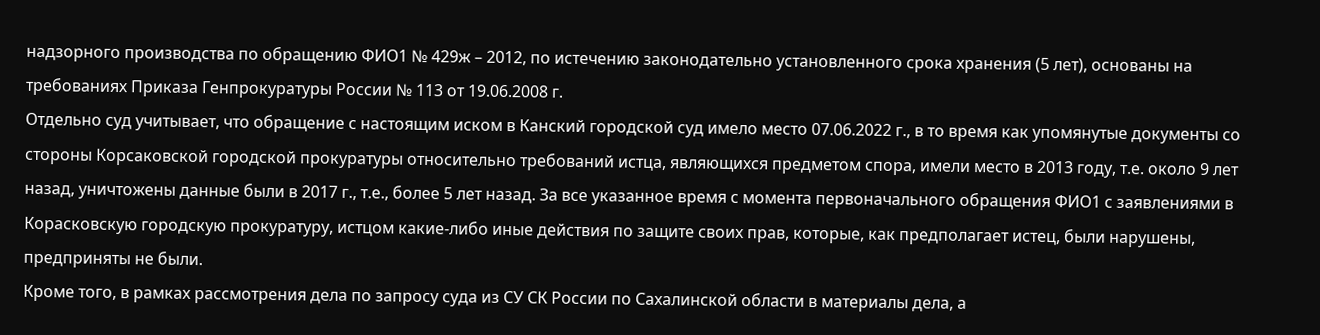надзорного производства по обращению ФИО1 № 429ж – 2012, по истечению законодательно установленного срока хранения (5 лет), основаны на требованиях Приказа Генпрокуратуры России № 113 от 19.06.2008 г.
Отдельно суд учитывает, что обращение с настоящим иском в Канский городской суд имело место 07.06.2022 г., в то время как упомянутые документы со стороны Корсаковской городской прокуратуры относительно требований истца, являющихся предметом спора, имели место в 2013 году, т.е. около 9 лет назад, уничтожены данные были в 2017 г., т.е., более 5 лет назад. За все указанное время с момента первоначального обращения ФИО1 с заявлениями в Корасковскую городскую прокуратуру, истцом какие-либо иные действия по защите своих прав, которые, как предполагает истец, были нарушены, предприняты не были.
Кроме того, в рамках рассмотрения дела по запросу суда из СУ СК России по Сахалинской области в материалы дела, а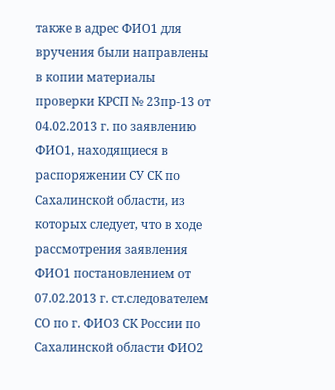также в адрес ФИО1 для вручения были направлены в копии материалы проверки КРСП № 23пр-13 от 04.02.2013 г. по заявлению ФИО1, находящиеся в распоряжении СУ СК по Сахалинской области, из которых следует, что в ходе рассмотрения заявления ФИО1 постановлением от 07.02.2013 г. ст.следователем СО по г. ФИО3 СК России по Сахалинской области ФИО2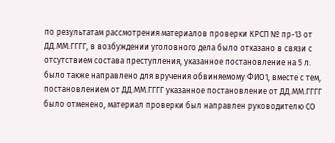по результатам рассмотрения материалов проверки КРСП № пр-13 от ДД.ММ.ГГГГ, в возбуждении уголовного дела было отказано в связи с отсутствием состава преступления, указанное постановление на 5 л. было также направлено для вручения обвиняемому ФИО1, вместе с тем, постановлением от ДД.ММ.ГГГГ указанное постановление от ДД.ММ.ГГГГ было отменено, материал проверки был направлен руководителю СО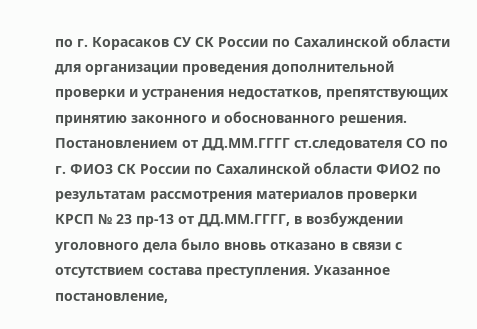по г. Корасаков СУ СК России по Сахалинской области для организации проведения дополнительной проверки и устранения недостатков, препятствующих принятию законного и обоснованного решения.
Постановлением от ДД.ММ.ГГГГ ст.следователя СО по г. ФИО3 СК России по Сахалинской области ФИО2 по результатам рассмотрения материалов проверки КРСП № 23 пр-13 от ДД.ММ.ГГГГ, в возбуждении уголовного дела было вновь отказано в связи с отсутствием состава преступления. Указанное постановление,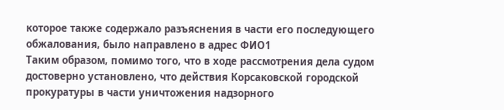которое также содержало разъяснения в части его последующего обжалования, было направлено в адрес ФИО1
Таким образом, помимо того, что в ходе рассмотрения дела судом достоверно установлено, что действия Корсаковской городской прокуратуры в части уничтожения надзорного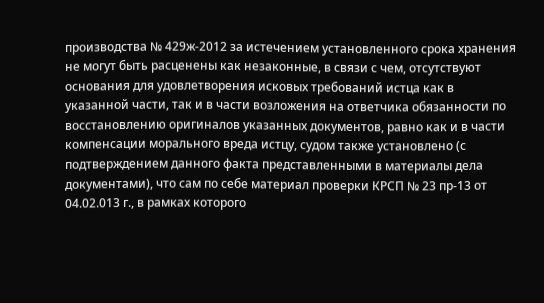производства № 429ж-2012 за истечением установленного срока хранения не могут быть расценены как незаконные, в связи с чем, отсутствуют основания для удовлетворения исковых требований истца как в указанной части, так и в части возложения на ответчика обязанности по восстановлению оригиналов указанных документов, равно как и в части компенсации морального вреда истцу, судом также установлено (с подтверждением данного факта представленными в материалы дела документами), что сам по себе материал проверки КРСП № 23 пр-13 от 04.02.013 г., в рамках которого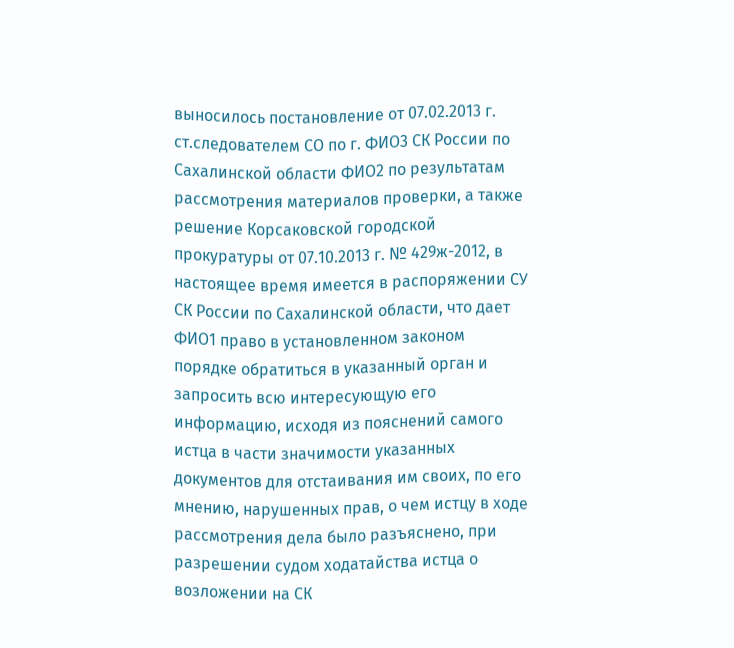выносилось постановление от 07.02.2013 г. ст.следователем СО по г. ФИО3 СК России по Сахалинской области ФИО2 по результатам рассмотрения материалов проверки, а также решение Корсаковской городской прокуратуры от 07.10.2013 г. № 429ж-2012, в настоящее время имеется в распоряжении СУ СК России по Сахалинской области, что дает ФИО1 право в установленном законом порядке обратиться в указанный орган и запросить всю интересующую его информацию, исходя из пояснений самого истца в части значимости указанных документов для отстаивания им своих, по его мнению, нарушенных прав, о чем истцу в ходе рассмотрения дела было разъяснено, при разрешении судом ходатайства истца о возложении на СК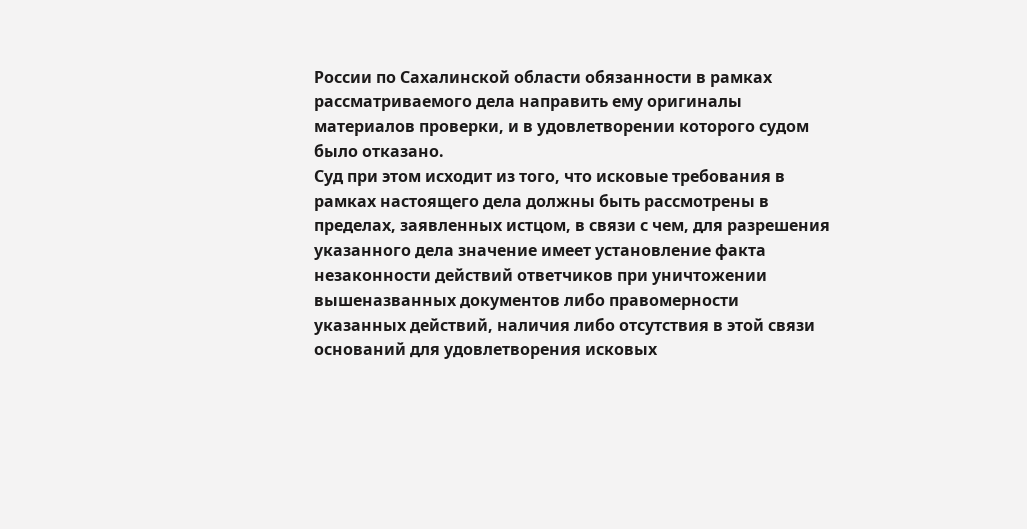России по Сахалинской области обязанности в рамках рассматриваемого дела направить ему оригиналы материалов проверки, и в удовлетворении которого судом было отказано.
Суд при этом исходит из того, что исковые требования в рамках настоящего дела должны быть рассмотрены в пределах, заявленных истцом, в связи с чем, для разрешения указанного дела значение имеет установление факта незаконности действий ответчиков при уничтожении вышеназванных документов либо правомерности указанных действий, наличия либо отсутствия в этой связи оснований для удовлетворения исковых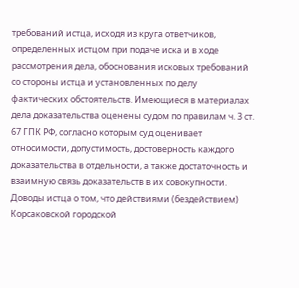требований истца, исходя из круга ответчиков, определенных истцом при подаче иска и в ходе рассмотрения дела, обоснования исковых требований со стороны истца и установленных по делу фактических обстоятельств. Имеющиеся в материалах дела доказательства оценены судом по правилам ч. 3 ст. 67 ГПК РФ, согласно которым суд оценивает относимости, допустимость, достоверность каждого доказательства в отдельности, а также достаточность и взаимную связь доказательств в их совокупности.
Доводы истца о том, что действиями (бездействием) Корсаковской городской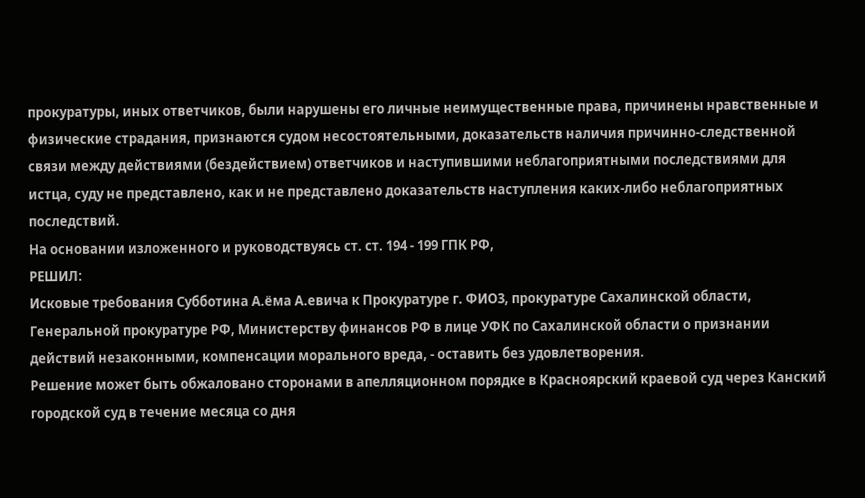прокуратуры, иных ответчиков, были нарушены его личные неимущественные права, причинены нравственные и физические страдания, признаются судом несостоятельными, доказательств наличия причинно-следственной связи между действиями (бездействием) ответчиков и наступившими неблагоприятными последствиями для истца, суду не представлено, как и не представлено доказательств наступления каких-либо неблагоприятных последствий.
На основании изложенного и руководствуясь ст. ст. 194 - 199 ГПК РФ,
РЕШИЛ:
Исковые требования Субботина А.ёма А.евича к Прокуратуре г. ФИО3, прокуратуре Сахалинской области, Генеральной прокуратуре РФ, Министерству финансов РФ в лице УФК по Сахалинской области о признании действий незаконными, компенсации морального вреда, - оставить без удовлетворения.
Решение может быть обжаловано сторонами в апелляционном порядке в Красноярский краевой суд через Канский городской суд в течение месяца со дня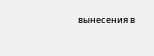вынесения в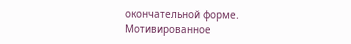окончательной форме.
Мотивированное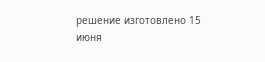решение изготовлено 15 июня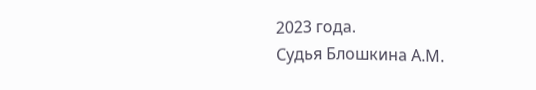2023 года.
Судья Блошкина А.М.